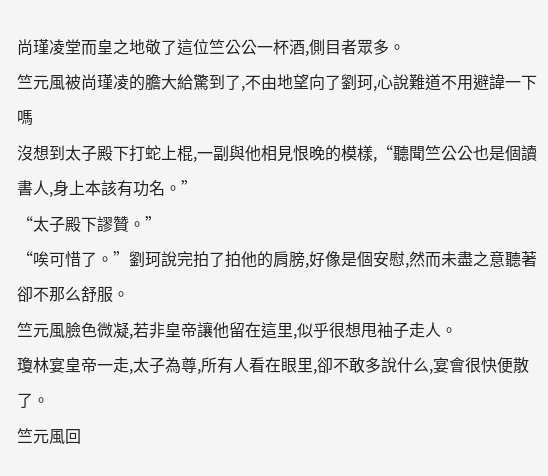尚瑾凌堂而皇之地敬了這位竺公公一杯酒,側目者眾多。
竺元風被尚瑾凌的膽大給驚到了,不由地望向了劉珂,心說難道不用避諱一下嗎
沒想到太子殿下打蛇上棍,一副與他相見恨晚的模樣,“聽聞竺公公也是個讀書人,身上本該有功名。”
“太子殿下謬贊。”
“唉可惜了。”劉珂說完拍了拍他的肩膀,好像是個安慰,然而未盡之意聽著卻不那么舒服。
竺元風臉色微凝,若非皇帝讓他留在這里,似乎很想甩袖子走人。
瓊林宴皇帝一走,太子為尊,所有人看在眼里,卻不敢多說什么,宴會很快便散了。
竺元風回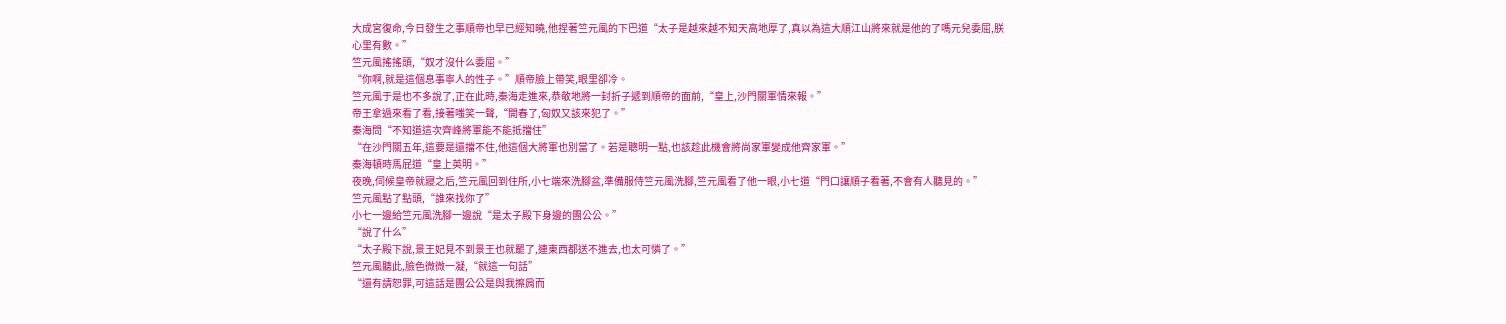大成宮復命,今日發生之事順帝也早已經知曉,他捏著竺元風的下巴道“太子是越來越不知天高地厚了,真以為這大順江山將來就是他的了嗎元兒委屈,朕心里有數。”
竺元風搖搖頭,“奴才沒什么委屈。”
“你啊,就是這個息事寧人的性子。”順帝臉上帶笑,眼里卻冷。
竺元風于是也不多說了,正在此時,秦海走進來,恭敬地將一封折子遞到順帝的面前,“皇上,沙門關軍情來報。”
帝王拿過來看了看,接著嗤笑一聲,“開春了,匈奴又該來犯了。”
秦海問“不知道這次齊峰將軍能不能抵擋住”
“在沙門關五年,這要是還擋不住,他這個大將軍也別當了。若是聰明一點,也該趁此機會將尚家軍變成他齊家軍。”
秦海頓時馬屁道“皇上英明。”
夜晚,伺候皇帝就寢之后,竺元風回到住所,小七端來洗腳盆,準備服侍竺元風洗腳,竺元風看了他一眼,小七道“門口讓順子看著,不會有人聽見的。”
竺元風點了點頭,“誰來找你了”
小七一邊給竺元風洗腳一邊說“是太子殿下身邊的團公公。”
“說了什么”
“太子殿下說,景王妃見不到景王也就罷了,連東西都送不進去,也太可憐了。”
竺元風聽此,臉色微微一凝,“就這一句話”
“還有請恕罪,可這話是團公公是與我擦肩而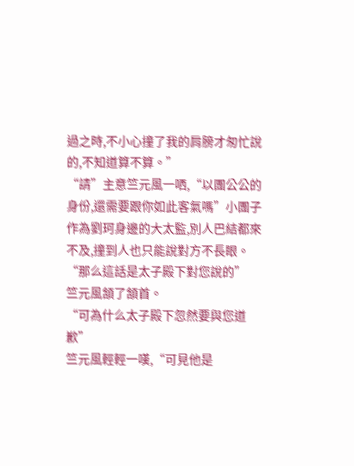過之時,不小心撞了我的肩膀才匆忙說的,不知道算不算。”
“請”主意竺元風一哂,“以團公公的身份,還需要跟你如此客氣嗎”小團子作為劉珂身邊的大太監,別人巴結都來不及,撞到人也只能說對方不長眼。
“那么這話是太子殿下對您說的”
竺元風頷了頷首。
“可為什么太子殿下忽然要與您道歉”
竺元風輕輕一嘆,“可見他是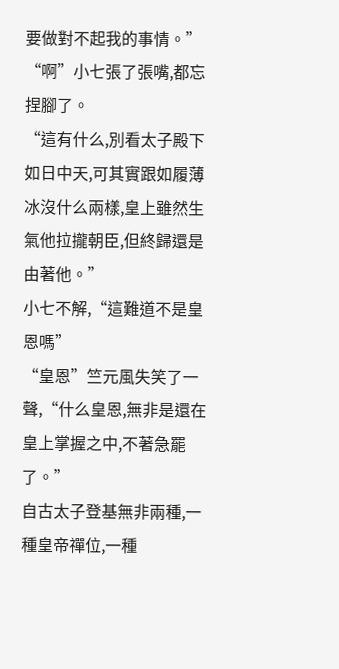要做對不起我的事情。”
“啊”小七張了張嘴,都忘捏腳了。
“這有什么,別看太子殿下如日中天,可其實跟如履薄冰沒什么兩樣,皇上雖然生氣他拉攏朝臣,但終歸還是由著他。”
小七不解,“這難道不是皇恩嗎”
“皇恩”竺元風失笑了一聲,“什么皇恩,無非是還在皇上掌握之中,不著急罷了。”
自古太子登基無非兩種,一種皇帝禪位,一種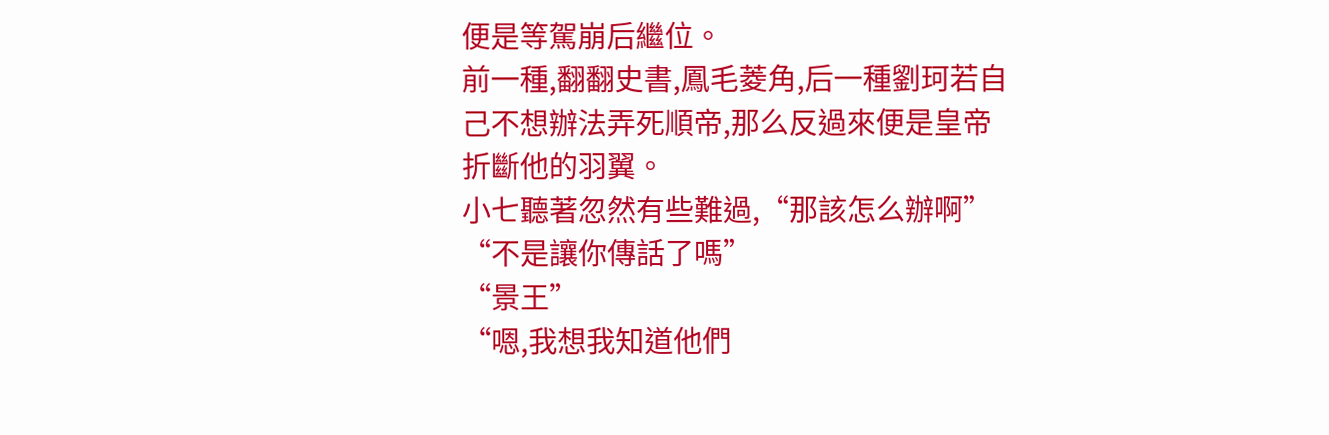便是等駕崩后繼位。
前一種,翻翻史書,鳳毛菱角,后一種劉珂若自己不想辦法弄死順帝,那么反過來便是皇帝折斷他的羽翼。
小七聽著忽然有些難過,“那該怎么辦啊”
“不是讓你傳話了嗎”
“景王”
“嗯,我想我知道他們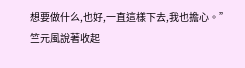想要做什么,也好,一直這樣下去,我也擔心。”竺元風說著收起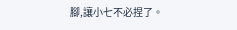腳,讓小七不必捏了。